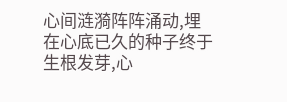心间涟漪阵阵涌动,埋在心底已久的种子终于生根发芽,心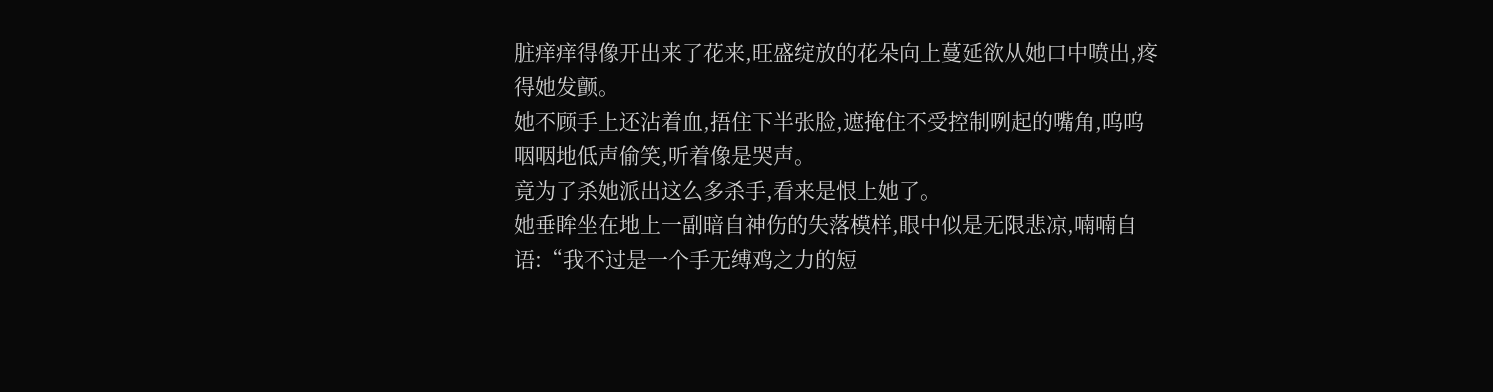脏痒痒得像开出来了花来,旺盛绽放的花朵向上蔓延欲从她口中喷出,疼得她发颤。
她不顾手上还沾着血,捂住下半张脸,遮掩住不受控制咧起的嘴角,呜呜咽咽地低声偷笑,听着像是哭声。
竟为了杀她派出这么多杀手,看来是恨上她了。
她垂眸坐在地上一副暗自神伤的失落模样,眼中似是无限悲凉,喃喃自语:“我不过是一个手无缚鸡之力的短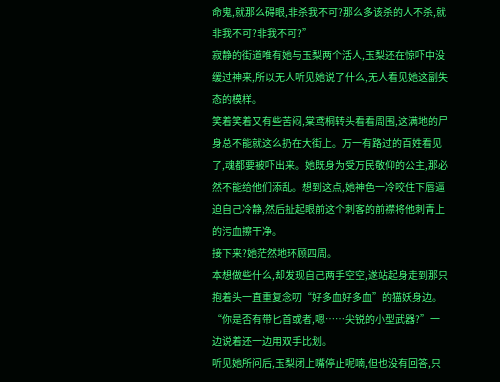命鬼,就那么碍眼,非杀我不可?那么多该杀的人不杀,就非我不可?非我不可?”
寂静的街道唯有她与玉梨两个活人,玉梨还在惊吓中没缓过神来,所以无人听见她说了什么,无人看见她这副失态的模样。
笑着笑着又有些苦闷,棠鸢桐转头看看周围,这满地的尸身总不能就这么扔在大街上。万一有路过的百姓看见了,魂都要被吓出来。她既身为受万民敬仰的公主,那必然不能给他们添乱。想到这点,她神色一冷咬住下唇逼迫自己冷静,然后扯起眼前这个刺客的前襟将他刺青上的污血擦干净。
接下来?她茫然地环顾四周。
本想做些什么,却发现自己两手空空,遂站起身走到那只抱着头一直重复念叨“好多血好多血”的猫妖身边。
“你是否有带匕首或者,嗯……尖锐的小型武器?”一边说着还一边用双手比划。
听见她所问后,玉梨闭上嘴停止呢喃,但也没有回答,只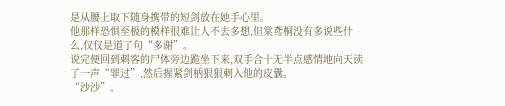是从腰上取下随身携带的短剑放在她手心里。
他那样恐惧至极的模样很难让人不去多想,但棠鸢桐没有多说些什么,仅仅是道了句“多谢”。
说完便回到刺客的尸体旁边跪坐下来,双手合十无半点感情地向天读了一声“罪过”,然后握紧剑柄狠狠刺入他的皮囊。
“沙沙”。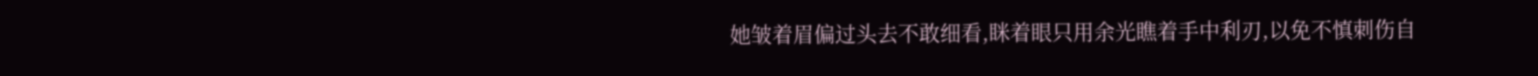她皱着眉偏过头去不敢细看,眯着眼只用余光瞧着手中利刃,以免不慎刺伤自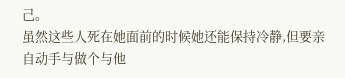己。
虽然这些人死在她面前的时候她还能保持冷静,但要亲自动手与做个与他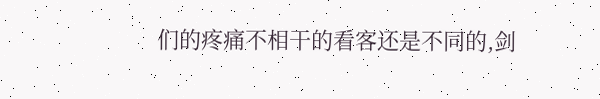们的疼痛不相干的看客还是不同的,剑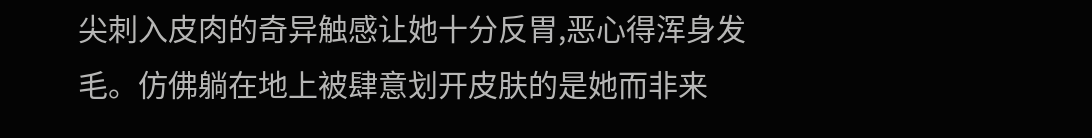尖刺入皮肉的奇异触感让她十分反胃,恶心得浑身发毛。仿佛躺在地上被肆意划开皮肤的是她而非来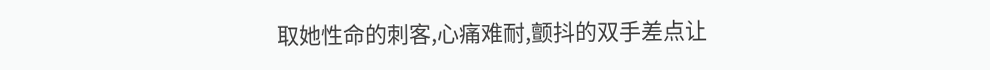取她性命的刺客,心痛难耐,颤抖的双手差点让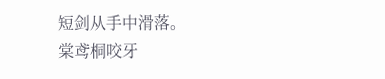短剑从手中滑落。
棠鸢桐咬牙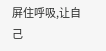屏住呼吸,让自己